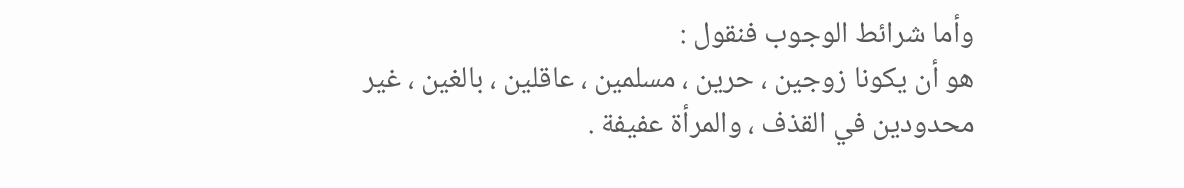وأما شرائط الوجوب فنقول :
هو أن يكونا زوجين ، حرين ، مسلمين ، عاقلين ، بالغين ، غير
محدودين في القذف ، والمرأة عفيفة .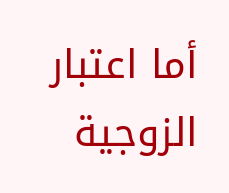أما اعتبار الزوجية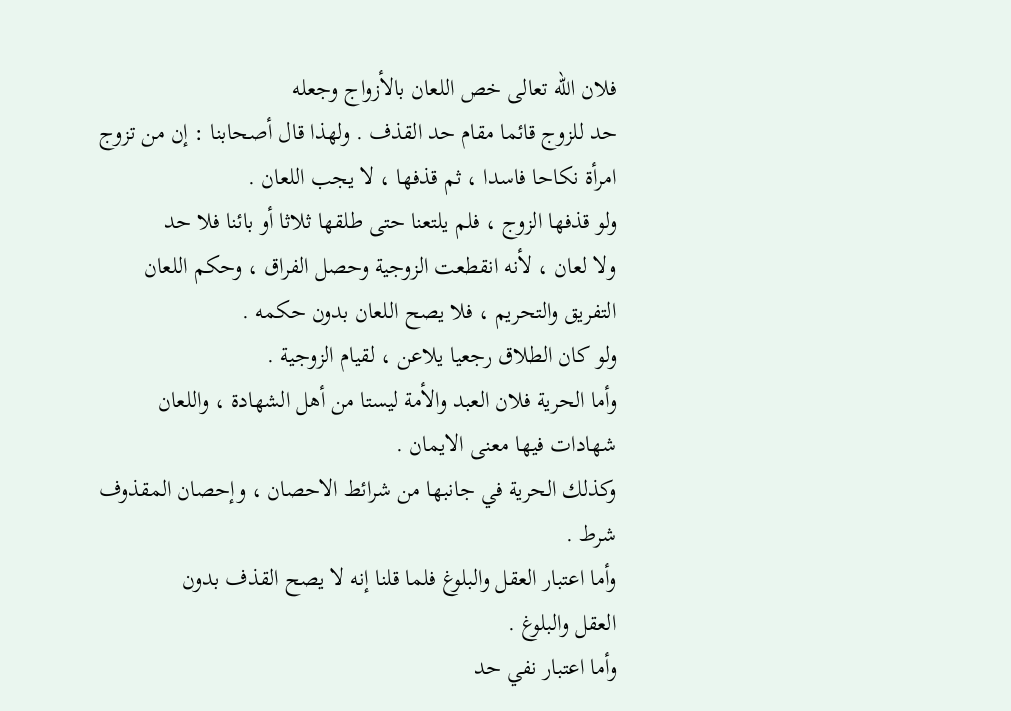فلان الله تعالى خص اللعان بالأزواج وجعله
حد للزوج قائما مقام حد القذف . ولهذا قال أصحابنا : إن من تزوج
امرأة نكاحا فاسدا ، ثم قذفها ، لا يجب اللعان .
ولو قذفها الزوج ، فلم يلتعنا حتى طلقها ثلاثا أو بائنا فلا حد
ولا لعان ، لأنه انقطعت الزوجية وحصل الفراق ، وحكم اللعان
التفريق والتحريم ، فلا يصح اللعان بدون حكمه .
ولو كان الطلاق رجعيا يلاعن ، لقيام الزوجية .
وأما الحرية فلان العبد والأمة ليستا من أهل الشهادة ، واللعان
شهادات فيها معنى الايمان .
وكذلك الحرية في جانبها من شرائط الاحصان ، وإحصان المقذوف
شرط .
وأما اعتبار العقل والبلوغ فلما قلنا إنه لا يصح القذف بدون
العقل والبلوغ .
وأما اعتبار نفي حد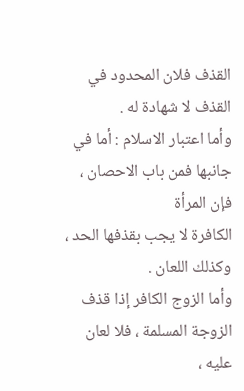القذف فلان المحدود في القذف لا شهادة له .
وأما اعتبار الاسلام : أما في جانبها فمن باب الاحصان ، فإن المرأة
الكافرة لا يجب بقذفها الحد ، وكذلك اللعان .
وأما الزوج الكافر إذا قذف الزوجة المسلمة ، فلا لعان عليه ،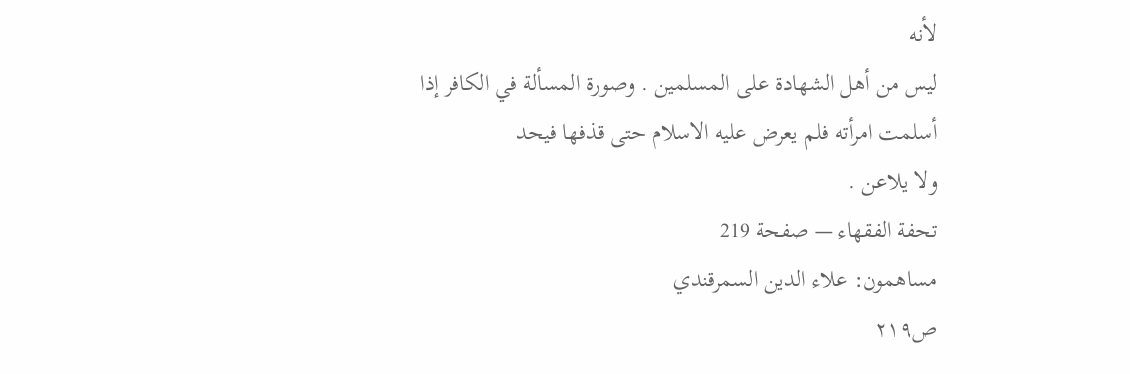لأنه
ليس من أهل الشهادة على المسلمين . وصورة المسألة في الكافر إذا
أسلمت امرأته فلم يعرض عليه الاسلام حتى قذفها فيحد
ولا يلاعن .
تحفة الفقهاء — صفحة 219
مساهمون: علاء الدين السمرقندي
ص٢١٩